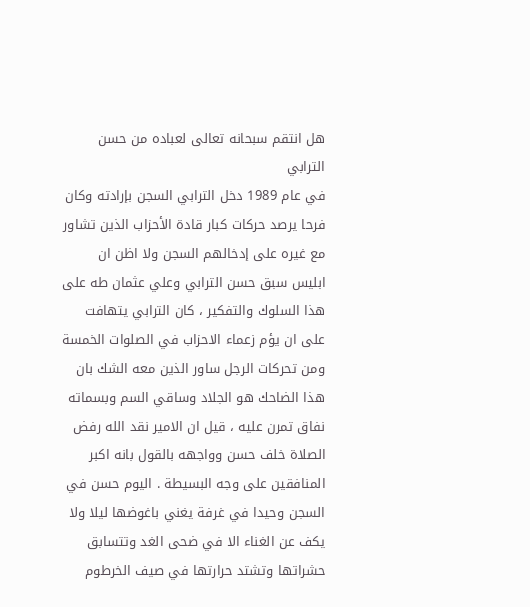هل انتقم سبحانه تعالى لعباده من حسن الترابي
في عام 1989 دخل الترابي السجن بإرادته وكان فرحا يرصد حركات كبار قادة الأحزاب الذين تشاور مع غيره على إدخالهم السجن ولا اظن ان ابليس سبق حسن الترابي وعلي عثمان طه على هذا السلوك والتفكير ، كان الترابي يتهافت على ان يؤم زعماء الاحزاب في الصلوات الخمسة ومن تحركات الرجل ساور الذين معه الشك بان هذا الضاحك هو الجلاد وساقي السم وبسماته نفاق تمرن عليه ، قيل ان الامير نقد الله رفض الصلاة خلف حسن وواجهه بالقول بانه اكبر المنافقين على وجه البسيطة . اليوم حسن في السجن وحيدا في غرفة يغني باغوضها ليلا ولا يكف عن الغناء الا في ضحى الغد وتتسابق حشراتها وتشتد حرارتها في صيف الخرطوم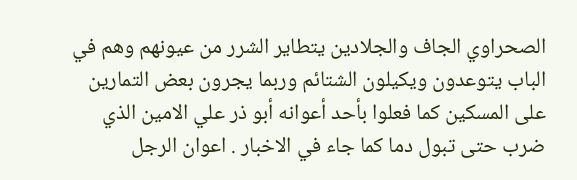الصحراوي الجاف والجلادين يتطاير الشرر من عيونهم وهم في الباب يتوعدون ويكيلون الشتائم وربما يجرون بعض التمارين على المسكين كما فعلوا بأحد أعوانه أبو ذر علي الامين الذي ضرب حتى تبول دما كما جاء في الاخبار . اعوان الرجل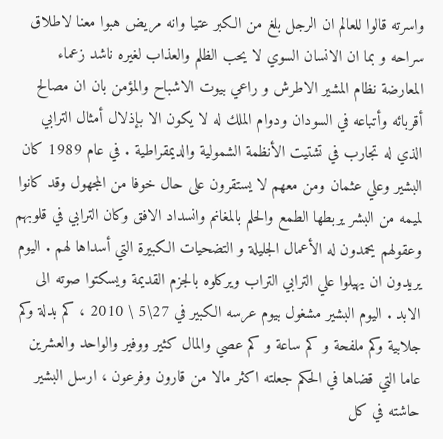واسرته قالوا للعالم ان الرجل بلغ من الكبر عتيا وانه مريض هبوا معنا لاطلاق سراحه و بما ان الانسان السوي لا يحب الظلم والعذاب لغيره ناشد زعماء المعارضة نظام المشير الاطرش و راعي بيوت الاشباح والمؤمن بان ان مصالح أقربائه وأتباعه في السودان ودوام الملك له لا يكون الا بإذلال أمثال الترابي الذي له تجارب في تشتيت الأنظمة الشمولية والديمقراطية . في عام 1989 كان البشير وعلي عثمان ومن معهم لا يستقرون على حال خوفا من المجهول وقد كانوا لميمه من البشر يربطها الطمع والحلم بالمغانم وانسداد الافق وكان الترابي في قلوبهم وعقولهم يحمدون له الأعمال الجليلة و التضحيات الكبيرة التي أسداها لهم . اليوم يريدون ان يهيلوا علي الترابي التراب ويركلوه بالجزم القديمة ويسكتوا صوته الى الابد . اليوم البشير مشغول بيوم عرسه الكبير في 27\5 \ 2010 ، كم بدلة وكم جلابية وكم ملفحة و كم ساعة و كم عصي والمال كثير ووفير والواحد والعشرين عاما التي قضاها في الحكم جعلته اكثر مالا من قارون وفرعون ، ارسل البشير حاشته في كل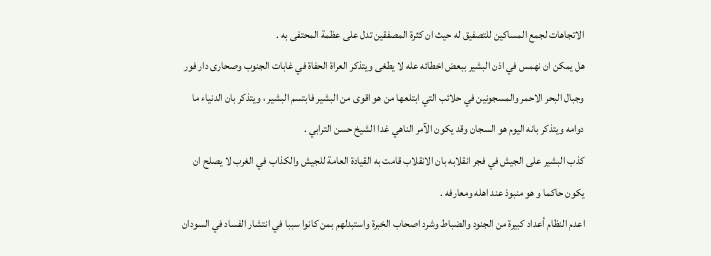الاتجاهات لجمع المساكين للتصفيق له حيث ان كثرة المصفقين تدل على عظمة المحتفى به .
هل يمكن ان نهمس في اذن البشير ببعض اخطائه عله لا يطغى ويتذكر العراة الحفاة في غابات الجنوب وصحارى دار فور وجبال البحر الاحمر والمسجونين في حلائب التي ابتلعها من هو اقوى من البشير فابتسم البشير ، ويتذكر بان الدنياء ما دوامه ويتذكر بانه اليوم هو السجان وقد يكون الآمر الناهي غدا الشيخ حسن الترابي .
كذب البشير على الجيش في فجر انقلابه بان الانقلاب قامت به القيادة العامة للجيش والكذاب في الغرب لا يصلح ان يكون حاكما و هو منبوذ عند اهله ومعارفه .
اعدم النظام أعداد كبيرة من الجنود والضباط وشرد اصحاب الخبرة واستبدلهم بمن كانوا سببا في انتشار الفساد في السودان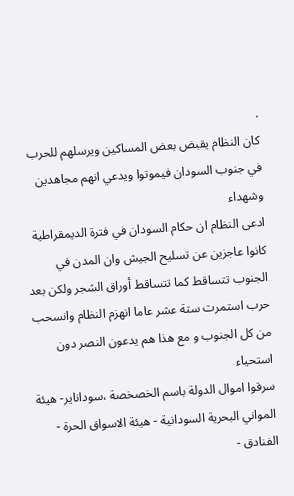.
كان النظام يقبض بعض المساكين ويرسلهم للحرب في جنوب السودان فيموتوا ويدعي انهم مجاهدين وشهداء
ادعى النظام ان حكام السودان في فترة الديمقراطية كانوا عاجزين عن تسليح الجيش وان المدن في الجنوب تتساقط كما تتساقط أوراق الشجر ولكن بعد حرب استمرت ستة عشر عاما انهزم النظام وانسحب من كل الجنوب و مع هذا هم يدعون النصر دون استحياء
سرقوا اموال الدولة باسم الخصخصة ،سوداناير- هيئة المواني البحرية السودانية - هيئة الاسواق الحرة - الفنادق -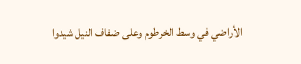الأراضي في وسط الخرطوم وعلى ضفاف النيل شيدوا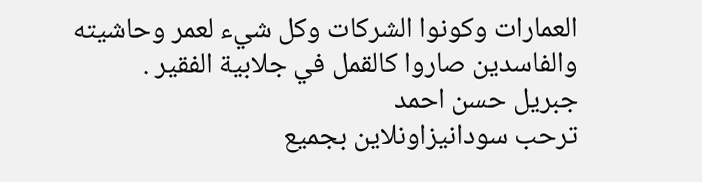العمارات وكونوا الشركات وكل شيء لعمر وحاشيته والفاسدين صاروا كالقمل في جلابية الفقير .
جبريل حسن احمد
ترحب سودانيزاونلاين بجميع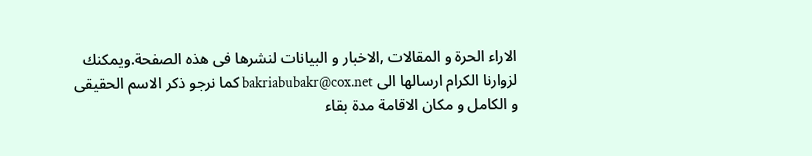الاراء الحرة و المقالات ,الاخبار و البيانات لنشرها فى هذه الصفحة.ويمكنك لزوارنا الكرام ارسالها الى bakriabubakr@cox.net كما نرجو ذكر الاسم الحقيقى و الكامل و مكان الاقامة مدة بقاء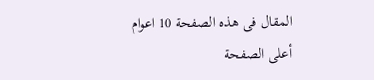المقال فى هذه الصفحة 10 اعوام
أعلى الصفحة